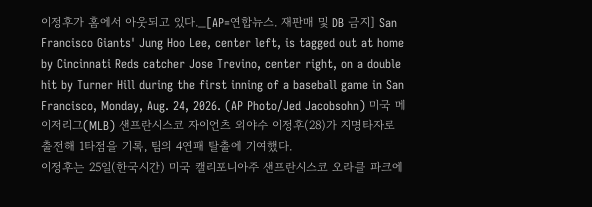이정후가 홈에서 아웃되고 있다._[AP=연합뉴스. 재판매 및 DB 금지] San Francisco Giants' Jung Hoo Lee, center left, is tagged out at home by Cincinnati Reds catcher Jose Trevino, center right, on a double hit by Turner Hill during the first inning of a baseball game in San Francisco, Monday, Aug. 24, 2026. (AP Photo/Jed Jacobsohn) 미국 메이저리그(MLB) 샌프란시스코 자이언츠 외야수 이정후(28)가 지명타자로 출전해 1타점을 기록, 팀의 4연패 탈출에 기여했다.
이정후는 25일(한국시간) 미국 캘리포니아주 샌프란시스코 오라클 파크에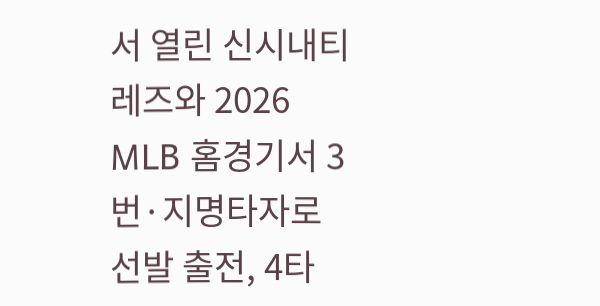서 열린 신시내티 레즈와 2026 MLB 홈경기서 3번·지명타자로 선발 출전, 4타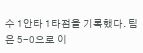수 1안타 1타점을 기록했다. 팀은 5-0으로 이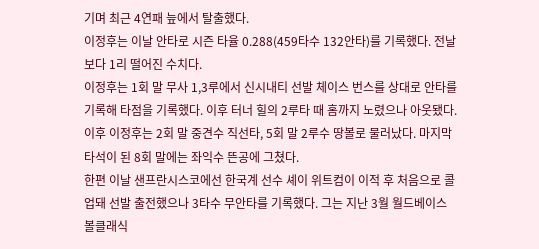기며 최근 4연패 늪에서 탈출했다.
이정후는 이날 안타로 시즌 타율 0.288(459타수 132안타)를 기록했다. 전날보다 1리 떨어진 수치다.
이정후는 1회 말 무사 1,3루에서 신시내티 선발 체이스 번스를 상대로 안타를 기록해 타점을 기록했다. 이후 터너 힐의 2루타 때 홈까지 노렸으나 아웃됐다.
이후 이정후는 2회 말 중견수 직선타, 5회 말 2루수 땅볼로 물러났다. 마지막 타석이 된 8회 말에는 좌익수 뜬공에 그쳤다.
한편 이날 샌프란시스코에선 한국계 선수 셰이 위트컴이 이적 후 처음으로 콜업돼 선발 출전했으나 3타수 무안타를 기록했다. 그는 지난 3월 월드베이스볼클래식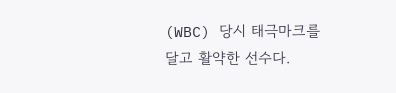(WBC) 당시 태극마크를 달고 활약한 선수다.